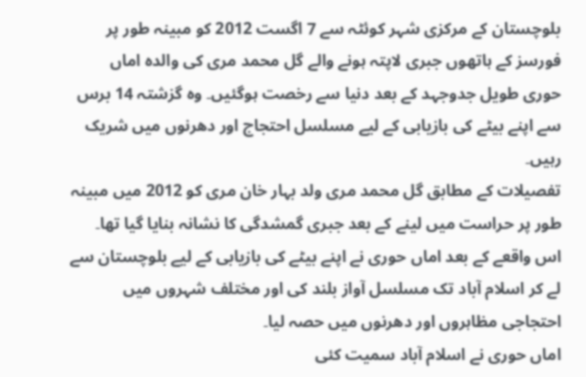بلوچستان کے مرکزی شہر کوئٹہ سے 7 اگست 2012 کو مبینہ طور پر فورسز کے ہاتھوں جبری لاپتہ ہونے والے گل محمد مری کی والدہ اماں حوری طویل جدوجہد کے بعد دنیا سے رخصت ہوگئیں۔ وہ گزشتہ 14 برس سے اپنے بیٹے کی بازیابی کے لیے مسلسل احتجاج اور دھرنوں میں شریک رہیں۔
تفصیلات کے مطابق گل محمد مری ولد بہار خان مری کو 2012 میں مبینہ طور پر حراست میں لینے کے بعد جبری گمشدگی کا نشانہ بنایا گیا تھا۔ اس واقعے کے بعد اماں حوری نے اپنے بیٹے کی بازیابی کے لیے بلوچستان سے لے کر اسلام آباد تک مسلسل آواز بلند کی اور مختلف شہروں میں احتجاجی مظاہروں اور دھرنوں میں حصہ لیا۔
اماں حوری نے اسلام آباد سمیت کئی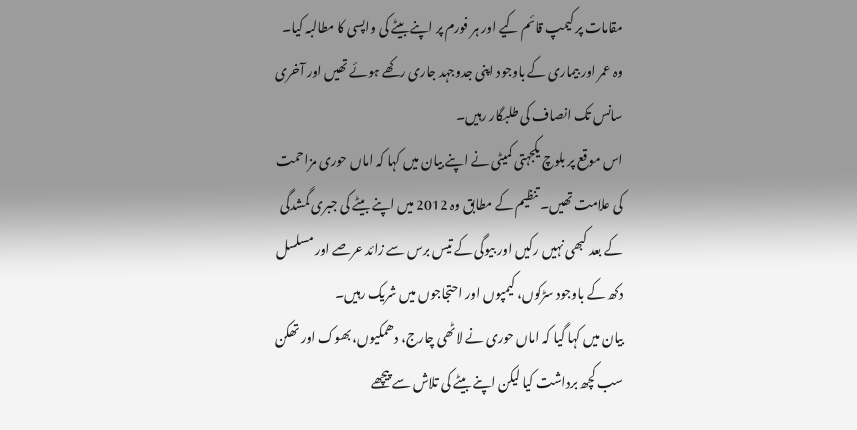مقامات پر کیمپ قائم کیے اور ہر فورم پر اپنے بیٹے کی واپسی کا مطالبہ کیا۔ وہ عمر اور بیماری کے باوجود اپنی جدوجہد جاری رکھے ہوئے تھیں اور آخری سانس تک انصاف کی طلبگار رہیں۔
اس موقع پر بلوچ یکجہتی کمیٹی نے اپنے بیان میں کہا کہ اماں حوری مزاحمت کی علامت تھیں۔ تنظیم کے مطابق وہ 2012 میں اپنے بیٹے کی جبری گمشدگی کے بعد کبھی نہیں رکیں اور بیوگی کے تیس برس سے زائد عرصے اور مسلسل دکھ کے باوجود سڑکوں، کیمپوں اور احتجاجوں میں شریک رہیں۔
بیان میں کہا گیا کہ اماں حوری نے لاٹھی چارج، دھمکیوں، بھوک اور تھکن سب کچھ برداشت کیا لیکن اپنے بیٹے کی تلاش سے پیچھے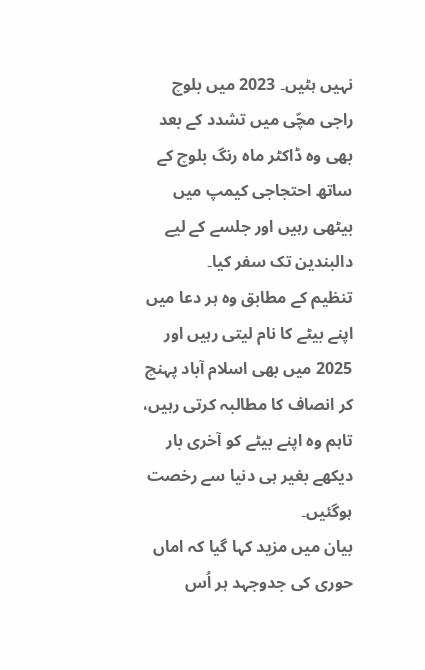نہیں ہٹیں۔ 2023 میں بلوچ راجی مچّی میں تشدد کے بعد بھی وہ ڈاکٹر ماہ رنگ بلوچ کے ساتھ احتجاجی کیمپ میں بیٹھی رہیں اور جلسے کے لیے دالبندین تک سفر کیا۔
تنظیم کے مطابق وہ ہر دعا میں اپنے بیٹے کا نام لیتی رہیں اور 2025 میں بھی اسلام آباد پہنچ کر انصاف کا مطالبہ کرتی رہیں، تاہم وہ اپنے بیٹے کو آخری بار دیکھے بغیر ہی دنیا سے رخصت ہوگئیں۔
بیان میں مزید کہا گیا کہ اماں حوری کی جدوجہد ہر اُس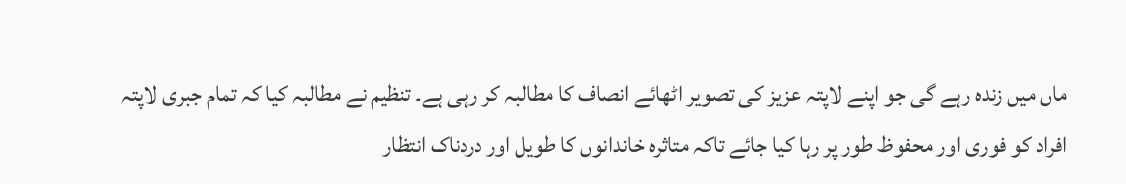ماں میں زندہ رہے گی جو اپنے لاپتہ عزیز کی تصویر اٹھائے انصاف کا مطالبہ کر رہی ہے۔ تنظیم نے مطالبہ کیا کہ تمام جبری لاپتہ افراد کو فوری اور محفوظ طور پر رہا کیا جائے تاکہ متاثرہ خاندانوں کا طویل اور دردناک انتظار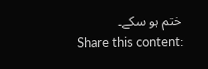ختم ہو سکے۔
Share this content: